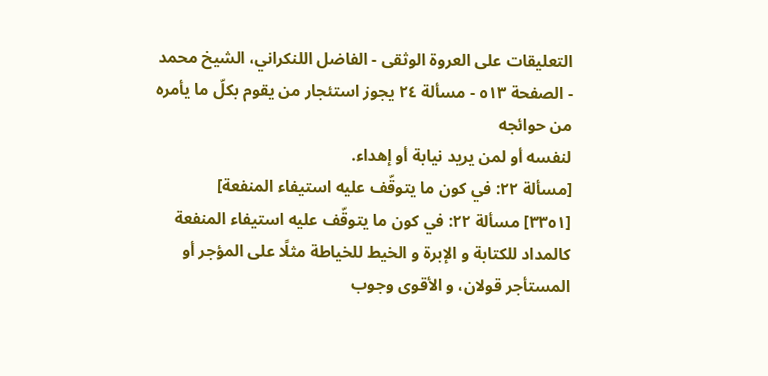التعليقات على العروة الوثقى - الفاضل اللنكراني، الشيخ محمد - الصفحة ٥١٣ - مسألة ٢٤ يجوز استئجار من يقوم بكلّ ما يأمره من حوائجه
لنفسه أو لمن يريد نيابة أو إهداء.
[مسألة ٢٢: في كون ما يتوقّف عليه استيفاء المنفعة]
[٣٣٥١] مسألة ٢٢: في كون ما يتوقّف عليه استيفاء المنفعة كالمداد للكتابة و الإبرة و الخيط للخياطة مثلًا على المؤجر أو المستأجر قولان، و الأقوى وجوب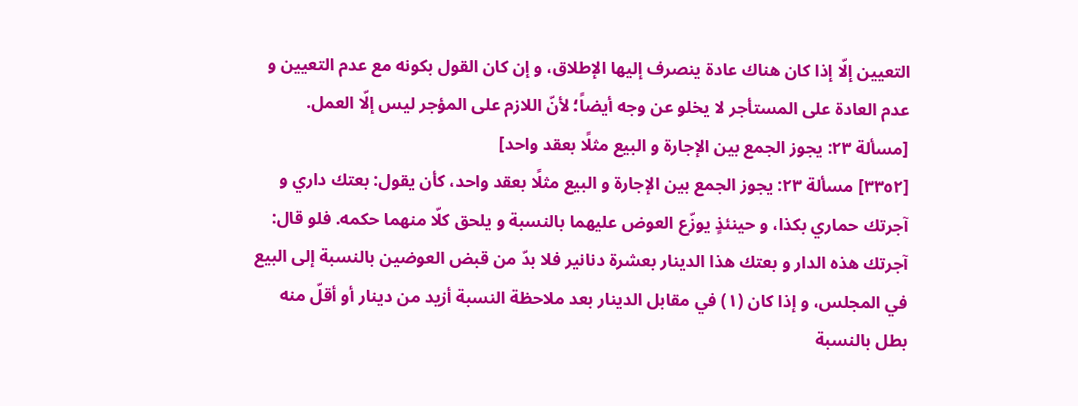التعيين إلّا إذا كان هناك عادة ينصرف إليها الإطلاق، و إن كان القول بكونه مع عدم التعيين و عدم العادة على المستأجر لا يخلو عن وجه أيضاً؛ لأنّ اللازم على المؤجر ليس إلّا العمل.
[مسألة ٢٣: يجوز الجمع بين الإجارة و البيع مثلًا بعقد واحد]
[٣٣٥٢] مسألة ٢٣: يجوز الجمع بين الإجارة و البيع مثلًا بعقد واحد، كأن يقول: بعتك داري و آجرتك حماري بكذا، و حينئذٍ يوزّع العوض عليهما بالنسبة و يلحق كلّا منهما حكمه. فلو قال: آجرتك هذه الدار و بعتك هذا الدينار بعشرة دنانير فلا بدّ من قبض العوضين بالنسبة إلى البيع في المجلس، و إذا كان (١) في مقابل الدينار بعد ملاحظة النسبة أزيد من دينار أو أقلّ منه بطل بالنسبة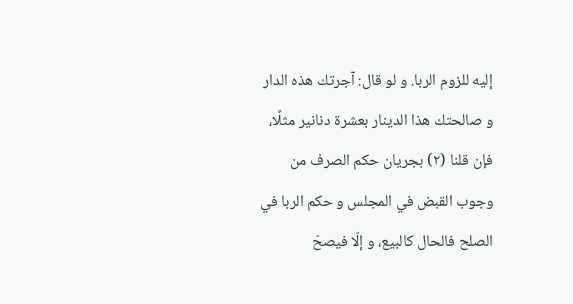إليه للزوم الربا. و لو قال: آجرتك هذه الدار و صالحتك هذا الدينار بعشرة دنانير مثلًا، فإن قلنا (٢) بجريان حكم الصرف من وجوب القبض في المجلس و حكم الربا في الصلح فالحال كالبيع، و إلّا فيصحّ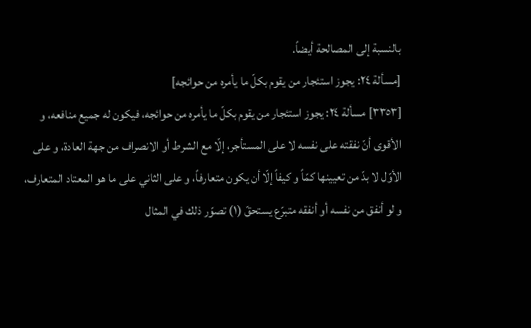بالنسبة إلى المصالحة أيضاً.
[مسألة ٢٤: يجوز استئجار من يقوم بكلّ ما يأمره من حوائجه]
[٣٣٥٣] مسألة ٢٤: يجوز استئجار من يقوم بكلّ ما يأمره من حوائجه، فيكون له جميع منافعه، و الأقوى أنّ نفقته على نفسه لا على المستأجر، إلّا مع الشرط أو الانصراف من جهة العادة، و على الأوّل لا بدّ من تعيينها كمّاً و كيفاً إلّا أن يكون متعارفاً، و على الثاني على ما هو المعتاد المتعارف، و لو أنفق من نفسه أو أنفقه متبرّع يستحقّ (١) تصوّر ذلك في المثال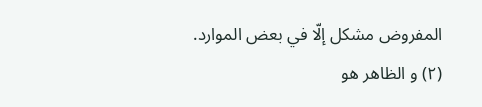المفروض مشكل إلّا في بعض الموارد.
(٢) و الظاهر هو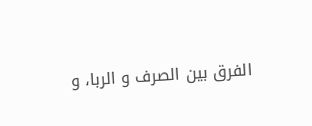الفرق بين الصرف و الربا، و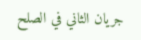جريان الثاني في الصلح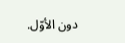دون الأوّل.